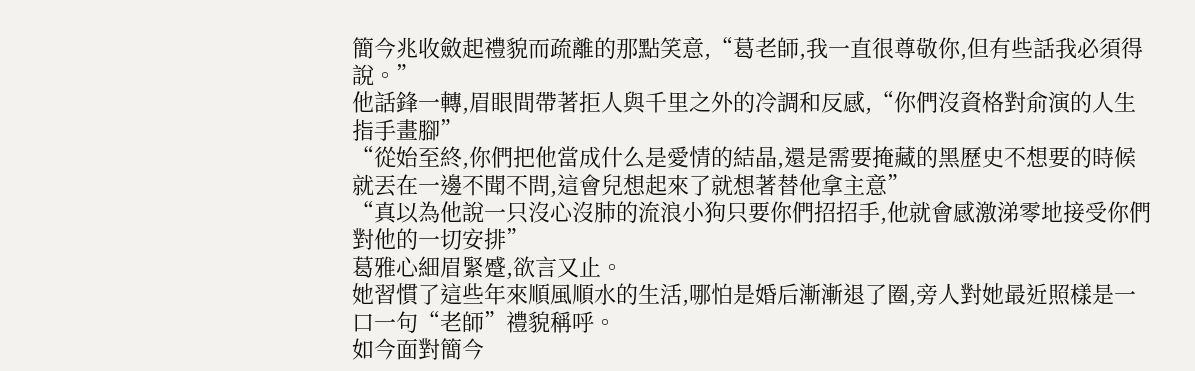簡今兆收斂起禮貌而疏離的那點笑意,“葛老師,我一直很尊敬你,但有些話我必須得說。”
他話鋒一轉,眉眼間帶著拒人與千里之外的冷調和反感,“你們沒資格對俞演的人生指手畫腳”
“從始至終,你們把他當成什么是愛情的結晶,還是需要掩藏的黑歷史不想要的時候就丟在一邊不聞不問,這會兒想起來了就想著替他拿主意”
“真以為他說一只沒心沒肺的流浪小狗只要你們招招手,他就會感激涕零地接受你們對他的一切安排”
葛雅心細眉緊蹙,欲言又止。
她習慣了這些年來順風順水的生活,哪怕是婚后漸漸退了圈,旁人對她最近照樣是一口一句“老師”禮貌稱呼。
如今面對簡今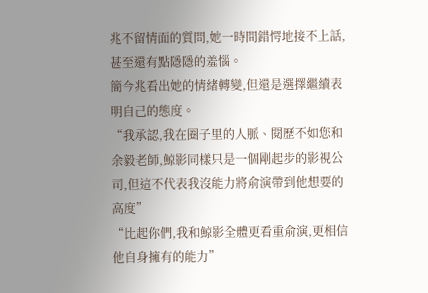兆不留情面的質問,她一時間錯愕地接不上話,甚至還有點隱隱的羞惱。
簡今兆看出她的情緒轉變,但還是選擇繼續表明自己的態度。
“我承認,我在圈子里的人脈、閱歷不如您和余毅老師,鯨影同樣只是一個剛起步的影視公司,但這不代表我沒能力將俞演帶到他想要的高度”
“比起你們,我和鯨影全體更看重俞演,更相信他自身擁有的能力”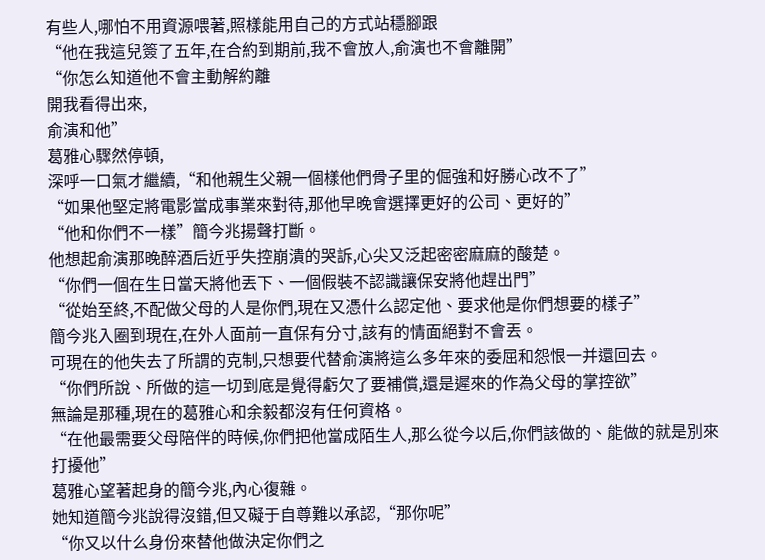有些人,哪怕不用資源喂著,照樣能用自己的方式站穩腳跟
“他在我這兒簽了五年,在合約到期前,我不會放人,俞演也不會離開”
“你怎么知道他不會主動解約離
開我看得出來,
俞演和他”
葛雅心驟然停頓,
深呼一口氣才繼續,“和他親生父親一個樣他們骨子里的倔強和好勝心改不了”
“如果他堅定將電影當成事業來對待,那他早晚會選擇更好的公司、更好的”
“他和你們不一樣”簡今兆揚聲打斷。
他想起俞演那晚醉酒后近乎失控崩潰的哭訴,心尖又泛起密密麻麻的酸楚。
“你們一個在生日當天將他丟下、一個假裝不認識讓保安將他趕出門”
“從始至終,不配做父母的人是你們,現在又憑什么認定他、要求他是你們想要的樣子”
簡今兆入圈到現在,在外人面前一直保有分寸,該有的情面絕對不會丟。
可現在的他失去了所謂的克制,只想要代替俞演將這么多年來的委屈和怨恨一并還回去。
“你們所說、所做的這一切到底是覺得虧欠了要補償,還是遲來的作為父母的掌控欲”
無論是那種,現在的葛雅心和余毅都沒有任何資格。
“在他最需要父母陪伴的時候,你們把他當成陌生人,那么從今以后,你們該做的、能做的就是別來打擾他”
葛雅心望著起身的簡今兆,內心復雜。
她知道簡今兆說得沒錯,但又礙于自尊難以承認,“那你呢”
“你又以什么身份來替他做決定你們之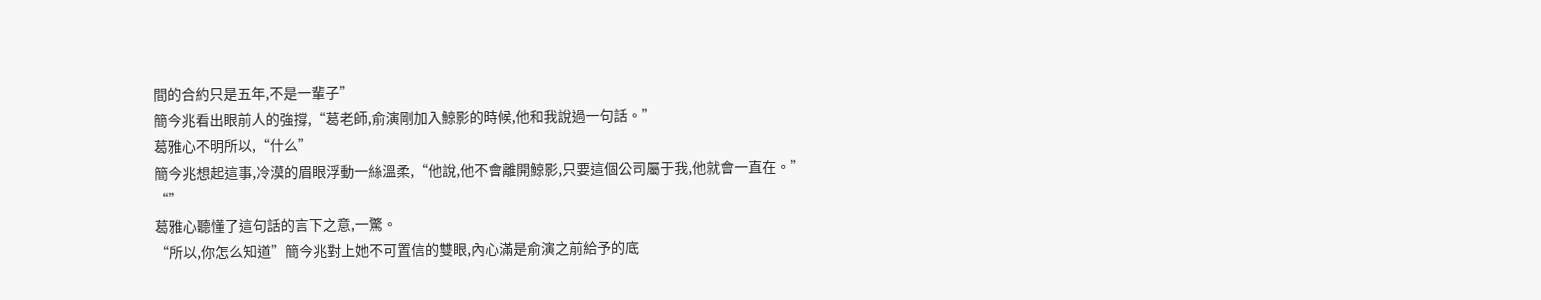間的合約只是五年,不是一輩子”
簡今兆看出眼前人的強撐,“葛老師,俞演剛加入鯨影的時候,他和我說過一句話。”
葛雅心不明所以,“什么”
簡今兆想起這事,冷漠的眉眼浮動一絲溫柔,“他說,他不會離開鯨影,只要這個公司屬于我,他就會一直在。”
“”
葛雅心聽懂了這句話的言下之意,一驚。
“所以,你怎么知道”簡今兆對上她不可置信的雙眼,內心滿是俞演之前給予的底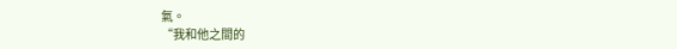氣。
“我和他之間的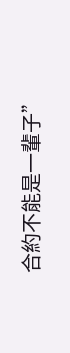合約不能是一輩子”